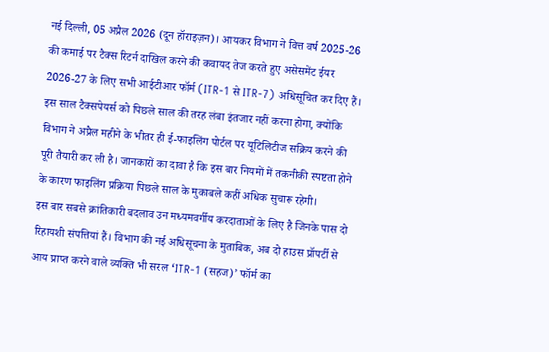नई दिल्ली, 05 अप्रैल 2026 (दून हॉराइज़न)। आयकर विभाग ने वित्त वर्ष 2025-26 की कमाई पर टैक्स रिटर्न दाखिल करने की कवायद तेज करते हुए असेसमेंट ईयर 2026-27 के लिए सभी आईटीआर फॉर्म (ITR-1 से ITR-7) अधिसूचित कर दिए हैं।
इस साल टैक्सपेयर्स को पिछले साल की तरह लंबा इंतजार नहीं करना होगा, क्योंकि विभाग ने अप्रैल महीने के भीतर ही ई-फाइलिंग पोर्टल पर यूटिलिटीज सक्रिय करने की पूरी तैयारी कर ली है। जानकारों का दावा है कि इस बार नियमों में तकनीकी स्पष्टता होने के कारण फाइलिंग प्रक्रिया पिछले साल के मुकाबले कहीं अधिक सुचारू रहेगी।
इस बार सबसे क्रांतिकारी बदलाव उन मध्यमवर्गीय करदाताओं के लिए है जिनके पास दो रिहायशी संपत्तियां हैं। विभाग की नई अधिसूचना के मुताबिक, अब दो हाउस प्रॉपर्टी से आय प्राप्त करने वाले व्यक्ति भी सरल ‘ITR-1 (सहज)’ फॉर्म का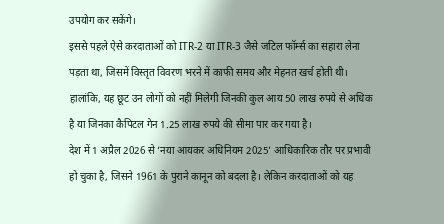उपयोग कर सकेंगे।
इससे पहले ऐसे करदाताओं को ITR-2 या ITR-3 जैसे जटिल फॉर्म्स का सहारा लेना पड़ता था, जिसमें विस्तृत विवरण भरने में काफी समय और मेहनत खर्च होती थी। हालांकि, यह छूट उन लोगों को नहीं मिलेगी जिनकी कुल आय 50 लाख रुपये से अधिक है या जिनका कैपिटल गेन 1.25 लाख रुपये की सीमा पार कर गया है।
देश में 1 अप्रैल 2026 से ‘नया आयकर अधिनियम 2025’ आधिकारिक तौर पर प्रभावी हो चुका है, जिसने 1961 के पुराने कानून को बदला है। लेकिन करदाताओं को यह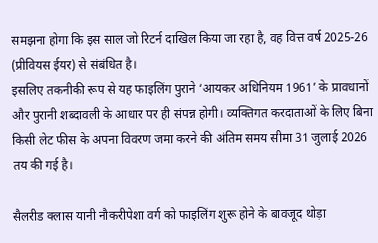समझना होगा कि इस साल जो रिटर्न दाखिल किया जा रहा है, वह वित्त वर्ष 2025-26 (प्रीवियस ईयर) से संबंधित है।
इसलिए तकनीकी रूप से यह फाइलिंग पुराने ‘आयकर अधिनियम 1961’ के प्रावधानों और पुरानी शब्दावली के आधार पर ही संपन्न होगी। व्यक्तिगत करदाताओं के लिए बिना किसी लेट फीस के अपना विवरण जमा करने की अंतिम समय सीमा 31 जुलाई 2026 तय की गई है।

सैलरीड क्लास यानी नौकरीपेशा वर्ग को फाइलिंग शुरू होने के बावजूद थोड़ा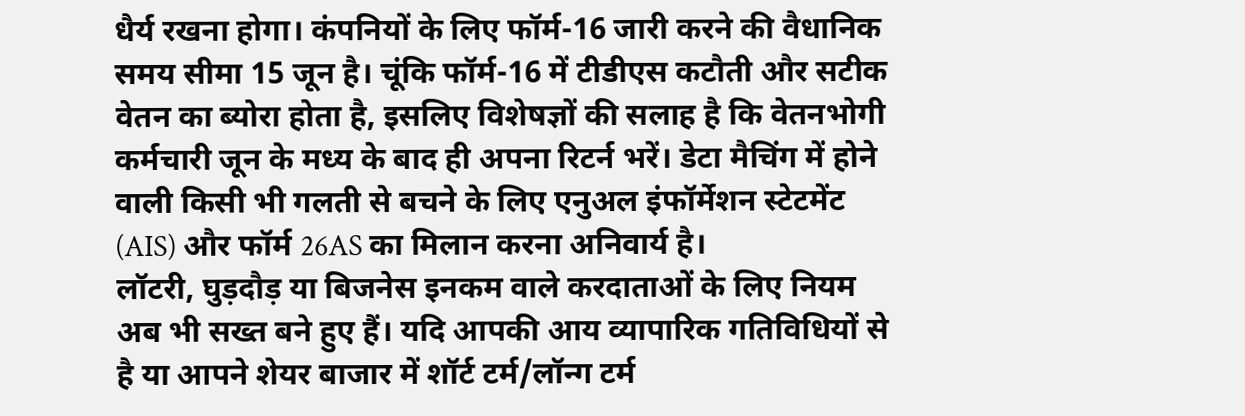धैर्य रखना होगा। कंपनियों के लिए फॉर्म-16 जारी करने की वैधानिक समय सीमा 15 जून है। चूंकि फॉर्म-16 में टीडीएस कटौती और सटीक वेतन का ब्योरा होता है, इसलिए विशेषज्ञों की सलाह है कि वेतनभोगी कर्मचारी जून के मध्य के बाद ही अपना रिटर्न भरें। डेटा मैचिंग में होने वाली किसी भी गलती से बचने के लिए एनुअल इंफॉर्मेशन स्टेटमेंट (AIS) और फॉर्म 26AS का मिलान करना अनिवार्य है।
लॉटरी, घुड़दौड़ या बिजनेस इनकम वाले करदाताओं के लिए नियम अब भी सख्त बने हुए हैं। यदि आपकी आय व्यापारिक गतिविधियों से है या आपने शेयर बाजार में शॉर्ट टर्म/लॉन्ग टर्म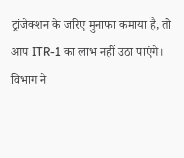ट्रांजेक्शन के जरिए मुनाफा कमाया है, तो आप ITR-1 का लाभ नहीं उठा पाएंगे। विभाग ने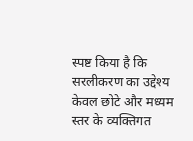स्पष्ट किया है कि सरलीकरण का उद्देश्य केवल छोटे और मध्यम स्तर के व्यक्तिगत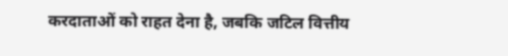करदाताओं को राहत देना है, जबकि जटिल वित्तीय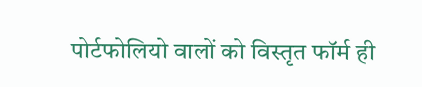पोर्टफोलियो वालों को विस्तृत फॉर्म ही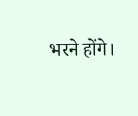भरने होंगे।